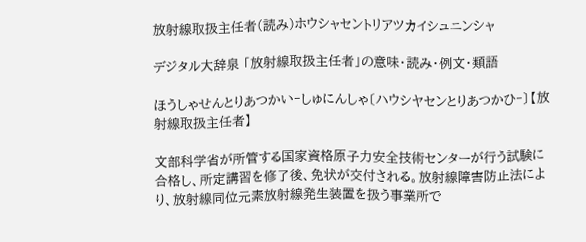放射線取扱主任者(読み)ホウシャセントリアツカイシュニンシャ

デジタル大辞泉 「放射線取扱主任者」の意味・読み・例文・類語

ほうしゃせんとりあつかい‐しゅにんしゃ〔ハウシヤセンとりあつかひ‐〕【放射線取扱主任者】

文部科学省が所管する国家資格原子力安全技術センターが行う試験に合格し、所定講習を修了後、免状が交付される。放射線障害防止法により、放射線同位元素放射線発生装置を扱う事業所で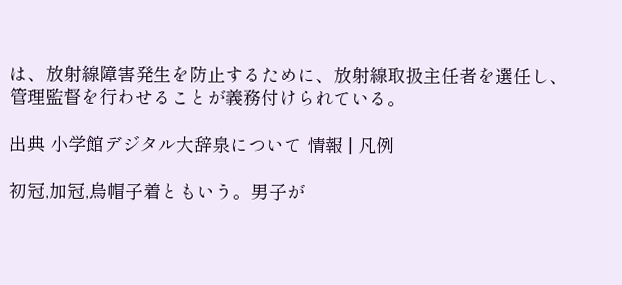は、放射線障害発生を防止するために、放射線取扱主任者を選任し、管理監督を行わせることが義務付けられている。

出典 小学館デジタル大辞泉について 情報 | 凡例

初冠,加冠,烏帽子着ともいう。男子が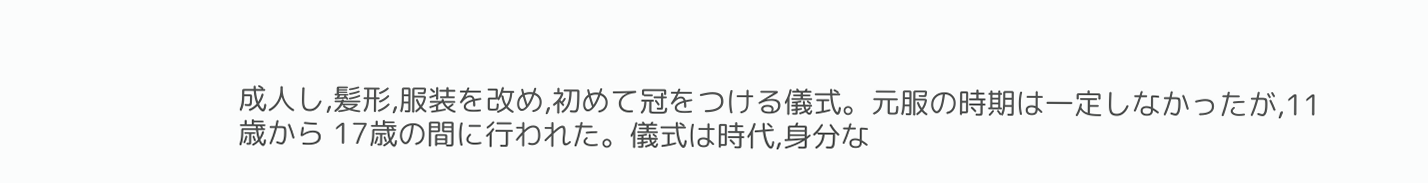成人し,髪形,服装を改め,初めて冠をつける儀式。元服の時期は一定しなかったが,11歳から 17歳の間に行われた。儀式は時代,身分な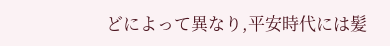どによって異なり,平安時代には髪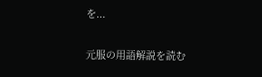を...

元服の用語解説を読む